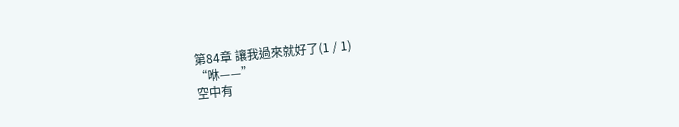第84章 讓我過來就好了(1 / 1)
“咻——”
空中有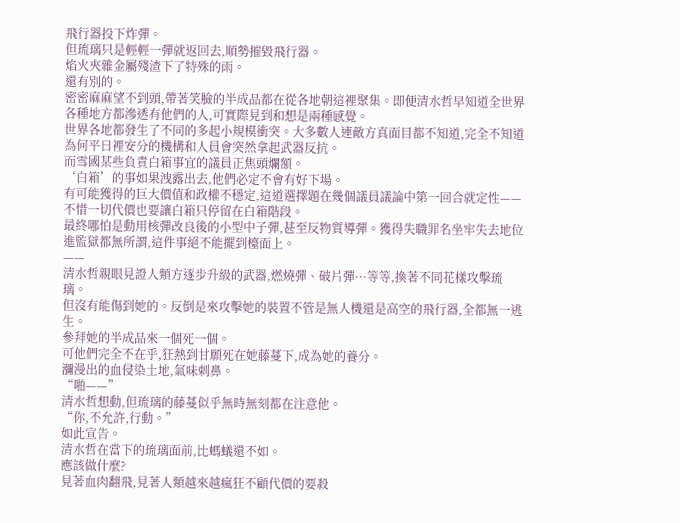飛行器投下炸彈。
但琉璃只是輕輕一彈就返回去,順勢摧毀飛行器。
焰火夾雜金屬殘渣下了特殊的雨。
還有別的。
密密麻麻望不到頭,帶著笑臉的半成品都在從各地朝這裡聚集。即便清水哲早知道全世界各種地方都滲透有他們的人,可實際見到和想是兩種感覺。
世界各地都發生了不同的多起小規模衝突。大多數人連敵方真面目都不知道,完全不知道為何平日裡安分的機構和人員會突然拿起武器反抗。
而雪國某些負責白箱事宜的議員正焦頭爛額。
‘白箱’的事如果洩露出去,他們必定不會有好下場。
有可能獲得的巨大價值和政權不穩定,這道選擇題在幾個議員議論中第一回合就定性——不惜一切代價也要讓白箱只停留在白箱階段。
最終哪怕是動用核彈改良後的小型中子彈,甚至反物質導彈。獲得失職罪名坐牢失去地位進監獄都無所謂,這件事絕不能擺到檯面上。
——
清水哲親眼見證人類方逐步升級的武器,燃燒彈、破片彈···等等,換著不同花樣攻擊琉璃。
但沒有能傷到她的。反倒是來攻擊她的裝置不管是無人機還是高空的飛行器,全都無一逃生。
參拜她的半成品來一個死一個。
可他們完全不在乎,狂熱到甘願死在她藤蔓下,成為她的養分。
瀰漫出的血侵染土地,氣味刺鼻。
“啪——”
清水哲想動,但琉璃的藤蔓似乎無時無刻都在注意他。
“你,不允許,行動。”
如此宣告。
清水哲在當下的琉璃面前,比螞蟻還不如。
應該做什麼?
見著血肉翻飛,見著人類越來越瘋狂不顧代價的要殺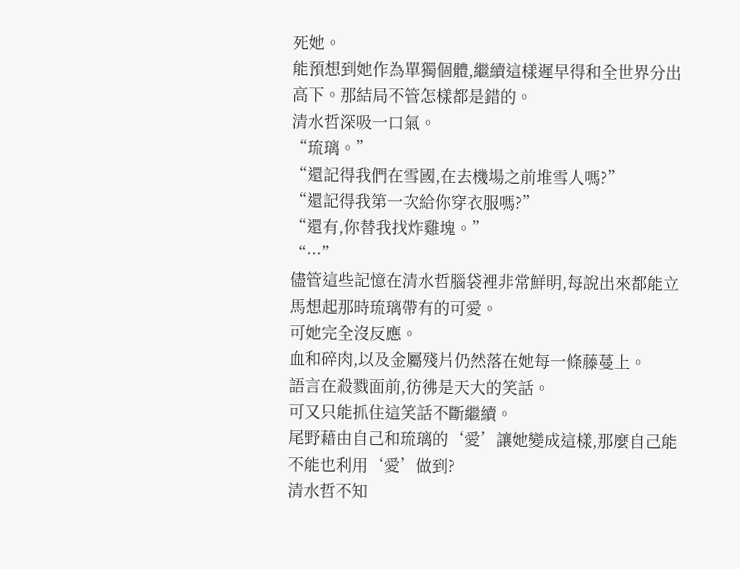死她。
能預想到她作為單獨個體,繼續這樣遲早得和全世界分出高下。那結局不管怎樣都是錯的。
清水哲深吸一口氣。
“琉璃。”
“還記得我們在雪國,在去機場之前堆雪人嗎?”
“還記得我第一次給你穿衣服嗎?”
“還有,你替我找炸雞塊。”
“···”
儘管這些記憶在清水哲腦袋裡非常鮮明,每說出來都能立馬想起那時琉璃帶有的可愛。
可她完全沒反應。
血和碎肉,以及金屬殘片仍然落在她每一條藤蔓上。
語言在殺戮面前,彷彿是天大的笑話。
可又只能抓住這笑話不斷繼續。
尾野藉由自己和琉璃的‘愛’讓她變成這樣,那麼自己能不能也利用‘愛’做到?
清水哲不知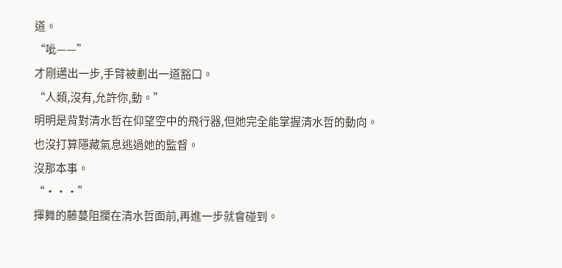道。
“呲——”
才剛邁出一步,手臂被劃出一道豁口。
“人類,沒有,允許你,動。”
明明是背對清水哲在仰望空中的飛行器,但她完全能掌握清水哲的動向。
也沒打算隱藏氣息逃過她的監督。
沒那本事。
“···”
揮舞的藤蔓阻攔在清水哲面前,再進一步就會碰到。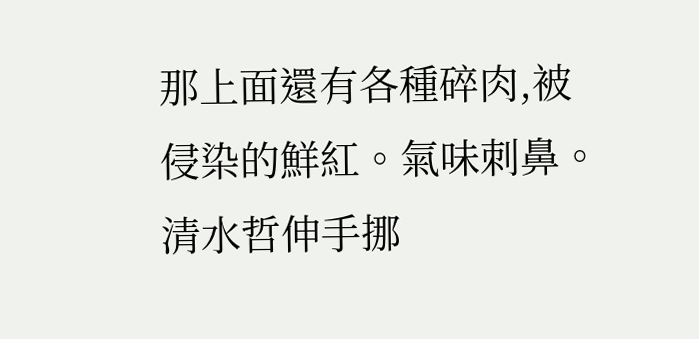那上面還有各種碎肉,被侵染的鮮紅。氣味刺鼻。
清水哲伸手挪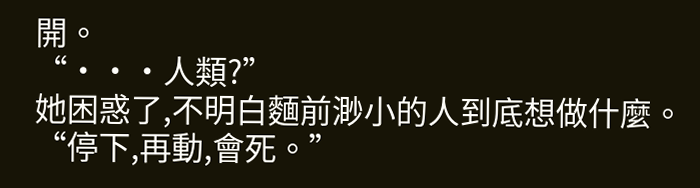開。
“···人類?”
她困惑了,不明白麵前渺小的人到底想做什麼。
“停下,再動,會死。”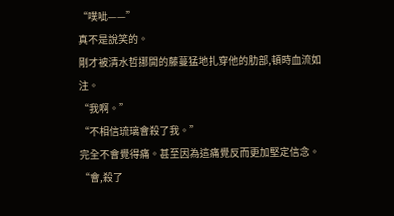“噗呲——”
真不是說笑的。
剛才被清水哲挪開的藤蔓猛地扎穿他的肋部,頓時血流如注。
“我啊。”
“不相信琉璃會殺了我。”
完全不會覺得痛。甚至因為這痛覺反而更加堅定信念。
“會,殺了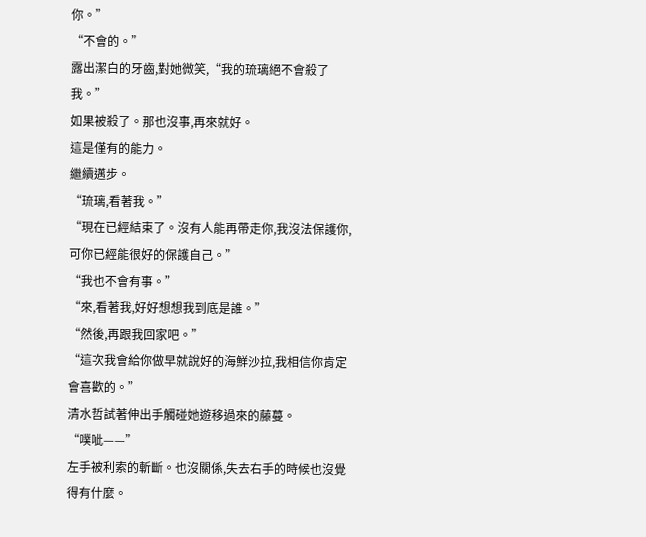你。”
“不會的。”
露出潔白的牙齒,對她微笑,“我的琉璃絕不會殺了我。”
如果被殺了。那也沒事,再來就好。
這是僅有的能力。
繼續邁步。
“琉璃,看著我。”
“現在已經結束了。沒有人能再帶走你,我沒法保護你,可你已經能很好的保護自己。”
“我也不會有事。”
“來,看著我,好好想想我到底是誰。”
“然後,再跟我回家吧。”
“這次我會給你做早就說好的海鮮沙拉,我相信你肯定會喜歡的。”
清水哲試著伸出手觸碰她遊移過來的藤蔓。
“噗呲——”
左手被利索的斬斷。也沒關係,失去右手的時候也沒覺得有什麼。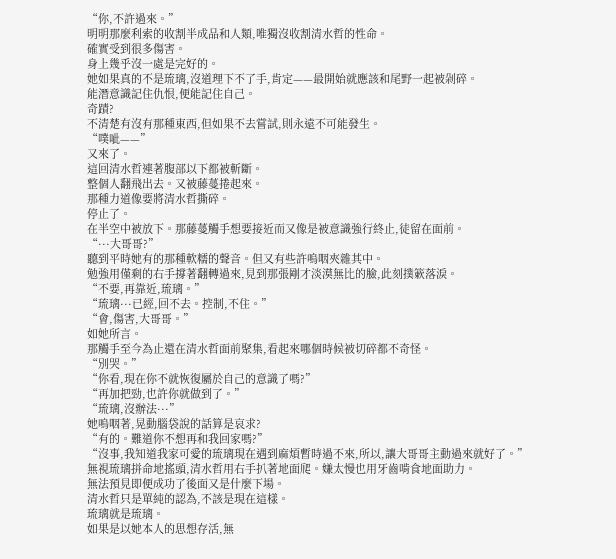“你,不許過來。”
明明那麼利索的收割半成品和人類,唯獨沒收割清水哲的性命。
確實受到很多傷害。
身上幾乎沒一處是完好的。
她如果真的不是琉璃,沒道理下不了手,肯定——最開始就應該和尾野一起被剁碎。
能潛意識記住仇恨,便能記住自己。
奇蹟?
不清楚有沒有那種東西,但如果不去嘗試,則永遠不可能發生。
“噗呲——”
又來了。
這回清水哲連著腹部以下都被斬斷。
整個人翻飛出去。又被藤蔓捲起來。
那種力道像要將清水哲撕碎。
停止了。
在半空中被放下。那藤蔓觸手想要接近而又像是被意識強行終止,徒留在面前。
“···大哥哥?”
聽到平時她有的那種軟糯的聲音。但又有些許嗚咽夾雜其中。
勉強用僅剩的右手撐著翻轉過來,見到那張剛才淡漠無比的臉,此刻撲簌落淚。
“不要,再靠近,琉璃。”
“琉璃···已經,回不去。控制,不住。”
“會,傷害,大哥哥。”
如她所言。
那觸手至今為止還在清水哲面前聚集,看起來哪個時候被切碎都不奇怪。
“別哭。”
“你看,現在你不就恢復屬於自己的意識了嗎?”
“再加把勁,也許你就做到了。”
“琉璃,沒辦法···”
她嗚咽著,晃動腦袋說的話算是哀求?
“有的。難道你不想再和我回家嗎?”
“沒事,我知道我家可愛的琉璃現在遇到麻煩暫時過不來,所以,讓大哥哥主動過來就好了。”
無視琉璃拼命地搖頭,清水哲用右手扒著地面爬。嫌太慢也用牙齒啃食地面助力。
無法預見即便成功了後面又是什麼下場。
清水哲只是單純的認為,不該是現在這樣。
琉璃就是琉璃。
如果是以她本人的思想存活,無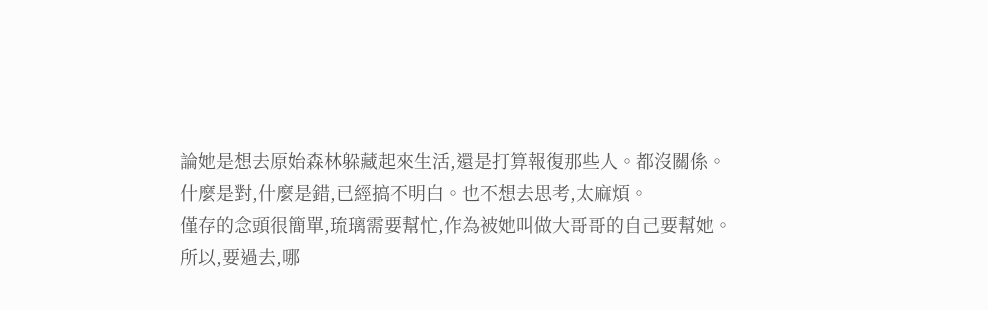論她是想去原始森林躲藏起來生活,還是打算報復那些人。都沒關係。
什麼是對,什麼是錯,已經搞不明白。也不想去思考,太麻煩。
僅存的念頭很簡單,琉璃需要幫忙,作為被她叫做大哥哥的自己要幫她。
所以,要過去,哪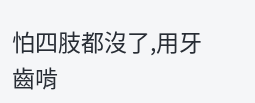怕四肢都沒了,用牙齒啃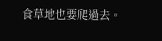食草地也要爬過去。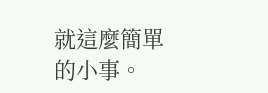就這麼簡單的小事。